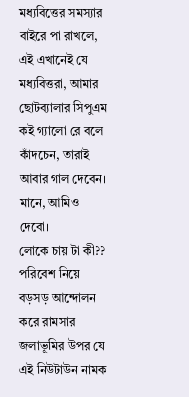মধ্যবিত্তের সমস্যার বাইরে পা রাখলে, এই এখানেই যে মধ্যবিত্তরা, আমার ছোটব্যালার সিপুএম কই গ্যালো রে বলে কাঁদচেন, তারাই আবার গাল দেবেন। মানে, আমিও দেবো।
লোকে চায় টা কী?? পরিবেশ নিয়ে বড়সড় আন্দোলন করে রামসার জলাভূমির উপর যে এই নিউটাউন নামক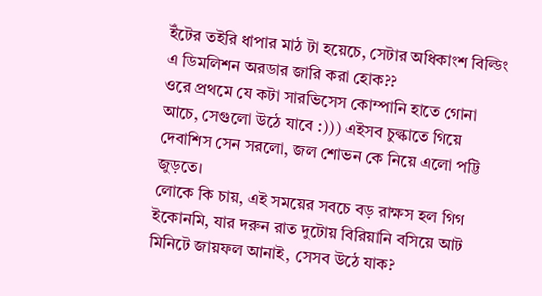ইঁটের তইরি ধাপার মাঠ টা হয়েচে, সেটার অধিকাংশ বিল্ডিং এ ডিমলিশন অরডার জারি করা হোক??
ওরে প্রথমে যে কটা সারভিসেস কোম্পানি হাতে গোনা আচে, সেগুলো উঠে যাবে :))) এইসব চুল্কাতে গিয়ে দেবাশিস সেন সরলো, জল শোভন কে নিয়ে এলো পট্টি জুড়তে।
লোকে কি চায়, এই সময়ের সবচে বড় রাক্ষস হল গিগ ইকোনমি, যার দরুন রাত দুটোয় বিরিয়ানি বসিয়ে আট মিনিটে জায়ফল আনাই, সেসব উঠে যাক?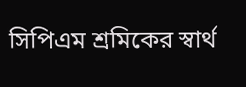সিপিএম শ্রমিকের স্বার্থ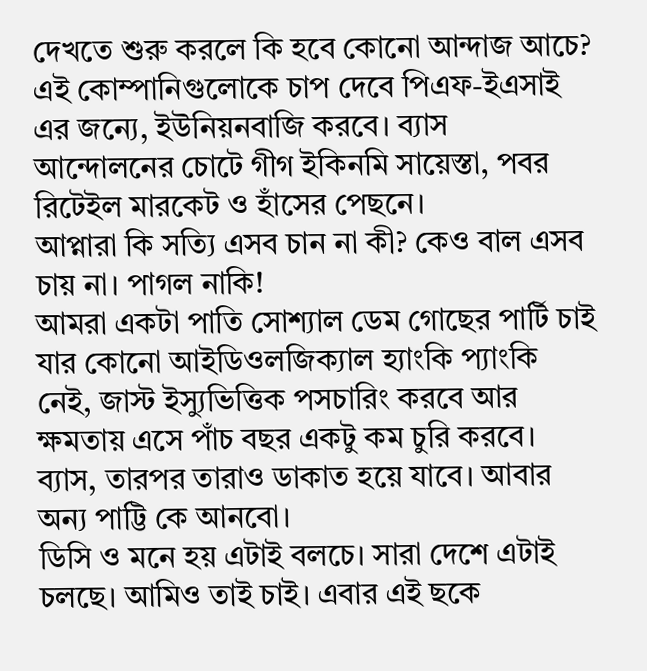দেখতে শুরু করলে কি হবে কোনো আন্দাজ আচে? এই কোম্পানিগুলোকে চাপ দেবে পিএফ-ইএসাই এর জন্যে, ইউনিয়নবাজি করবে। ব্যাস আন্দোলনের চোটে গীগ ইকিনমি সায়েস্তা, পবর রিটেইল মারকেট ও হাঁসের পেছনে।
আপ্নারা কি সত্যি এসব চান না কী? কেও বাল এসব চায় না। পাগল নাকি!
আমরা একটা পাতি সোশ্যাল ডেম গোছের পার্টি চাই যার কোনো আইডিওলজিক্যাল হ্যাংকি প্যাংকি নেই, জাস্ট ইস্যুভিত্তিক পসচারিং করবে আর ক্ষমতায় এসে পাঁচ বছর একটু কম চুরি করবে। ব্যাস, তারপর তারাও ডাকাত হয়ে যাবে। আবার অন্য পাট্টি কে আনবো।
ডিসি ও মনে হয় এটাই বলচে। সারা দেশে এটাই চলছে। আমিও তাই চাই। এবার এই ছকে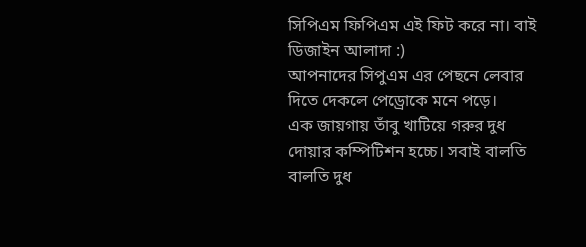সিপিএম ফিপিএম এই ফিট করে না। বাই ডিজাইন আলাদা :)
আপনাদের সিপুএম এর পেছনে লেবার দিতে দেকলে পেড্রোকে মনে পড়ে।
এক জায়গায় তাঁবু খাটিয়ে গরুর দুধ দোয়ার কম্পিটিশন হচ্চে। সবাই বালতি বালতি দুধ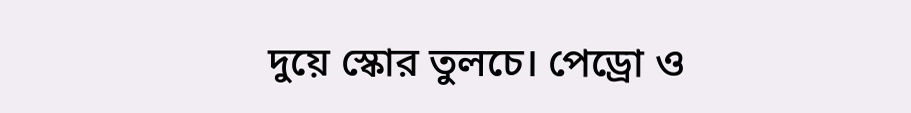দুয়ে স্কোর তুলচে। পেড্রো ও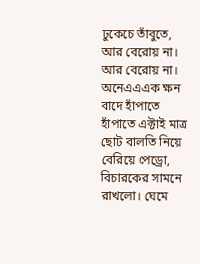ঢুকেচে তাঁবুতে, আর বেরোয় না। আর বেরোয় না।
অনেএএএক ক্ষন বাদে হাঁপাতে হাঁপাতে এক্টাই মাত্র ছোট বালতি নিয়ে বেরিয়ে পেড্রো, বিচারকের সামনে রাখলো। ঘেমে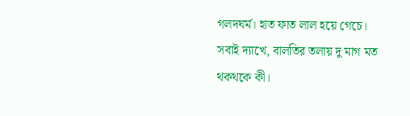গলদঘর্ম। হাত ফাত লাল হয়ে গেচে। সবাই দ্যাখে, বালতির তলায় দু মাগ মত থকথকে কী।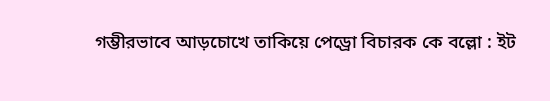গম্ভীরভাবে আড়চোখে তাকিয়ে পেড্রো বিচারক কে বল্লো : ইট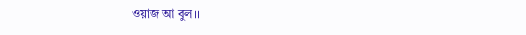ওয়াজ আ বুল।।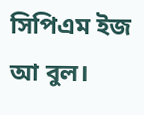সিপিএম ইজ আ বুল।